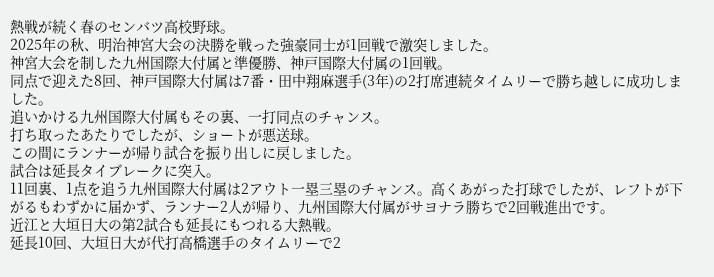熱戦が続く春のセンバツ高校野球。
2025年の秋、明治神宮大会の決勝を戦った強豪同士が1回戦で激突しました。
神宮大会を制した九州国際大付属と準優勝、神戸国際大付属の1回戦。
同点で迎えた8回、神戸国際大付属は7番・田中翔麻選手(3年)の2打席連続タイムリーで勝ち越しに成功しました。
追いかける九州国際大付属もその裏、一打同点のチャンス。
打ち取ったあたりでしたが、ショートが悪送球。
この間にランナーが帰り試合を振り出しに戻しました。
試合は延長タイブレークに突入。
11回裏、1点を追う九州国際大付属は2アウト一塁三塁のチャンス。高くあがった打球でしたが、レフトが下がるもわずかに届かず、ランナー2人が帰り、九州国際大付属がサヨナラ勝ちで2回戦進出です。
近江と大垣日大の第2試合も延長にもつれる大熱戦。
延長10回、大垣日大が代打高橋選手のタイムリーで2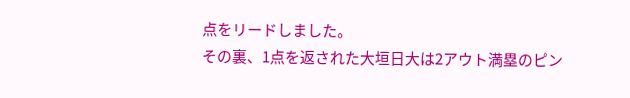点をリードしました。
その裏、1点を返された大垣日大は2アウト満塁のピン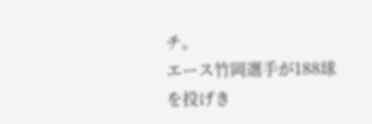チ。
エース竹岡選手が188球を投げき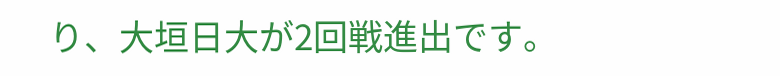り、大垣日大が2回戦進出です。